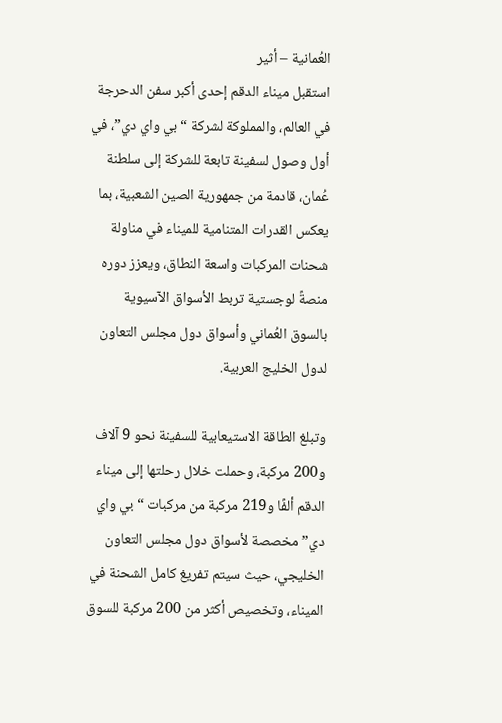العُمانية – أثير
استقبل ميناء الدقم إحدى أكبر سفن الدحرجة في العالم، والمملوكة لشركة “بي واي دي”، في أول وصول لسفينة تابعة للشركة إلى سلطنة عُمان، قادمة من جمهورية الصين الشعبية، بما يعكس القدرات المتنامية للميناء في مناولة شحنات المركبات واسعة النطاق، ويعزز دوره منصةً لوجستية تربط الأسواق الآسيوية بالسوق العُماني وأسواق دول مجلس التعاون لدول الخليج العربية.

وتبلغ الطاقة الاستيعابية للسفينة نحو 9 آلاف و200 مركبة، وحملت خلال رحلتها إلى ميناء الدقم ألفًا و219 مركبة من مركبات “بي واي دي” مخصصة لأسواق دول مجلس التعاون الخليجي، حيث سيتم تفريغ كامل الشحنة في الميناء، وتخصيص أكثر من 200 مركبة للسوق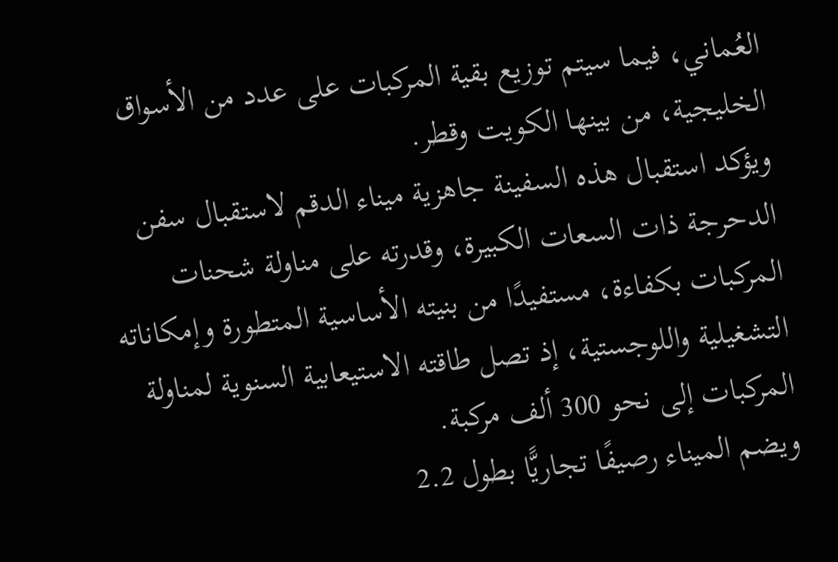العُماني، فيما سيتم توزيع بقية المركبات على عدد من الأسواق الخليجية، من بينها الكويت وقطر.
ويؤكد استقبال هذه السفينة جاهزية ميناء الدقم لاستقبال سفن الدحرجة ذات السعات الكبيرة، وقدرته على مناولة شحنات المركبات بكفاءة، مستفيدًا من بنيته الأساسية المتطورة وإمكاناته التشغيلية واللوجستية، إذ تصل طاقته الاستيعابية السنوية لمناولة المركبات إلى نحو 300 ألف مركبة.
ويضم الميناء رصيفًا تجاريًّا بطول 2.2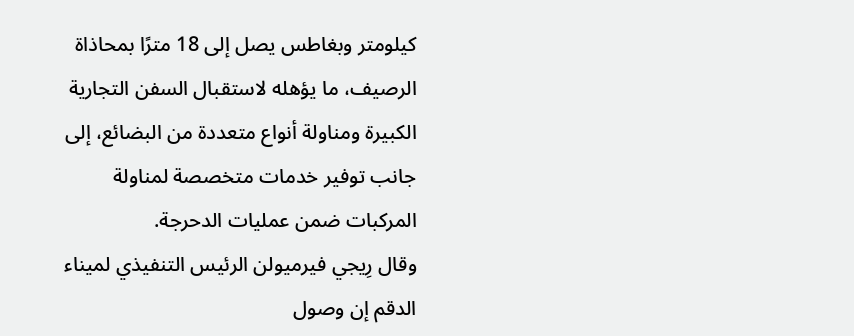كيلومتر وبغاطس يصل إلى 18 مترًا بمحاذاة الرصيف، ما يؤهله لاستقبال السفن التجارية الكبيرة ومناولة أنواع متعددة من البضائع، إلى جانب توفير خدمات متخصصة لمناولة المركبات ضمن عمليات الدحرجة.
وقال رِيجي فيرميولن الرئيس التنفيذي لميناء الدقم إن وصول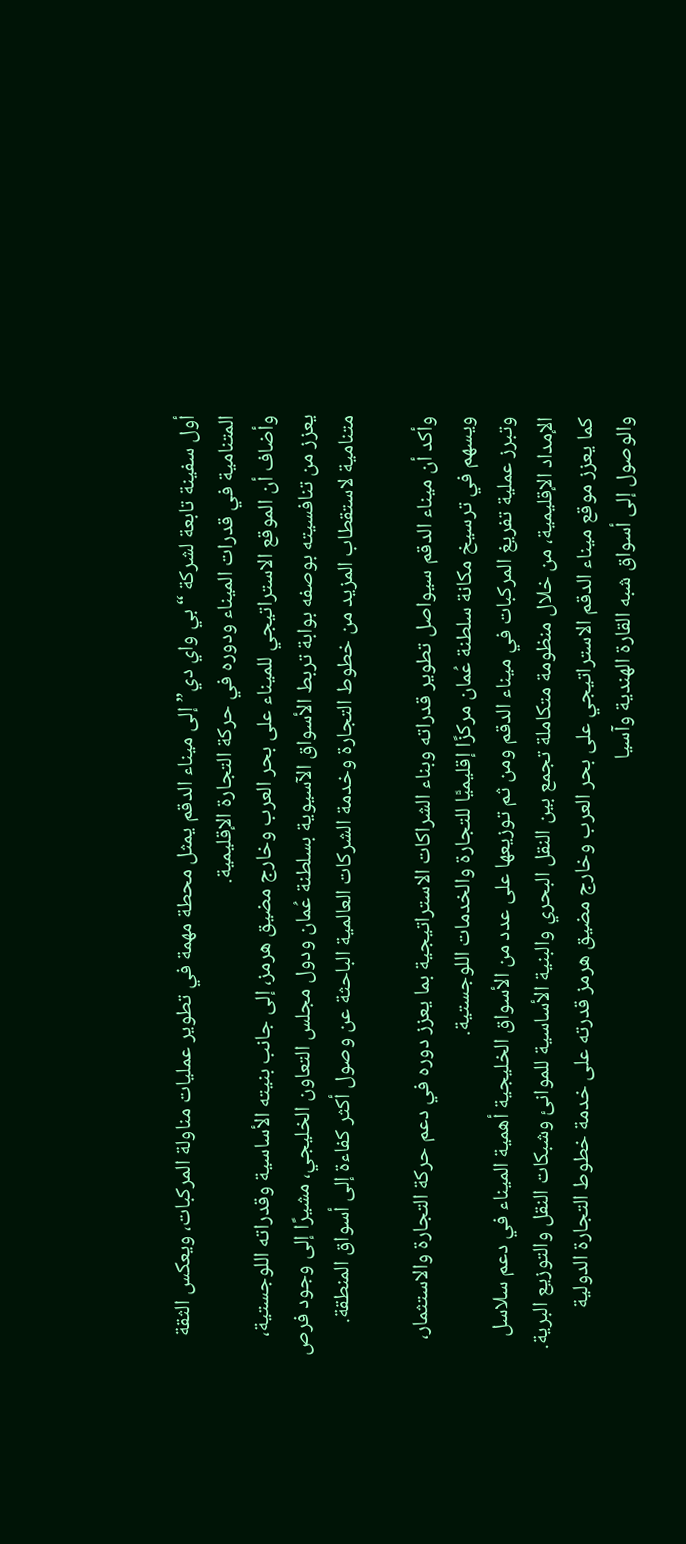أول سفينة تابعة لشركة “بي واي دي” إلى ميناء الدقم يمثل محطة مهمة في تطوير عمليات مناولة المركبات، ويعكس الثقة المتنامية في قدرات الميناء ودوره في حركة التجارة الإقليمية.
وأضاف أن الموقع الاستراتيجي للميناء على بحر العرب وخارج مضيق هرمز، إلى جانب بنيته الأساسية وقدراته اللوجستية، يعزز من تنافسيته بوصفه بوابة تربط الأسواق الآسيوية بسلطنة عُمان ودول مجلس التعاون الخليجي، مشيرًا إلى وجود فرص متنامية لاستقطاب المزيد من خطوط التجارة وخدمة الشركات العالمية الباحثة عن وصول أكثر كفاءة إلى أسواق المنطقة.

وأكد أن ميناء الدقم سيواصل تطوير قدراته وبناء الشراكات الاستراتيجية بما يعزز دوره في دعم حركة التجارة والاستثمار، ويسهم في ترسيخ مكانة سلطنة عُمان مركزًا إقليميًّا للتجارة والخدمات اللوجستية.
وتبرز عملية تفريغ المركبات في ميناء الدقم ومن ثم توزيعها على عدد من الأسواق الخليجية أهمية الميناء في دعم سلاسل الإمداد الإقليمية، من خلال منظومة متكاملة تجمع بين النقل البحري والبنية الأساسية للموانئ وشبكات النقل والتوزيع البرية.
كما يعزز موقع ميناء الدقم الاستراتيجي على بحر العرب وخارج مضيق هرمز قدرته على خدمة خطوط التجارة الدولية والوصول إلى أسواق شبه القارة الهندية وآسيا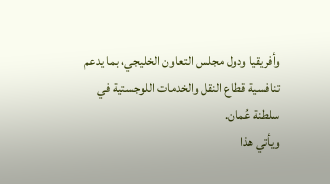وأفريقيا ودول مجلس التعاون الخليجي، بما يدعم تنافسية قطاع النقل والخدمات اللوجستية في سلطنة عُمان.
ويأتي هذا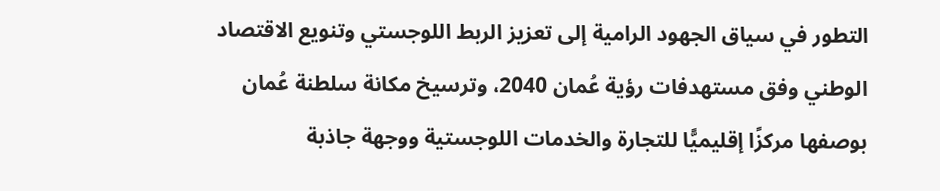التطور في سياق الجهود الرامية إلى تعزيز الربط اللوجستي وتنويع الاقتصاد الوطني وفق مستهدفات رؤية عُمان 2040، وترسيخ مكانة سلطنة عُمان بوصفها مركزًا إقليميًّا للتجارة والخدمات اللوجستية ووجهة جاذبة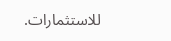للاستثمارات.